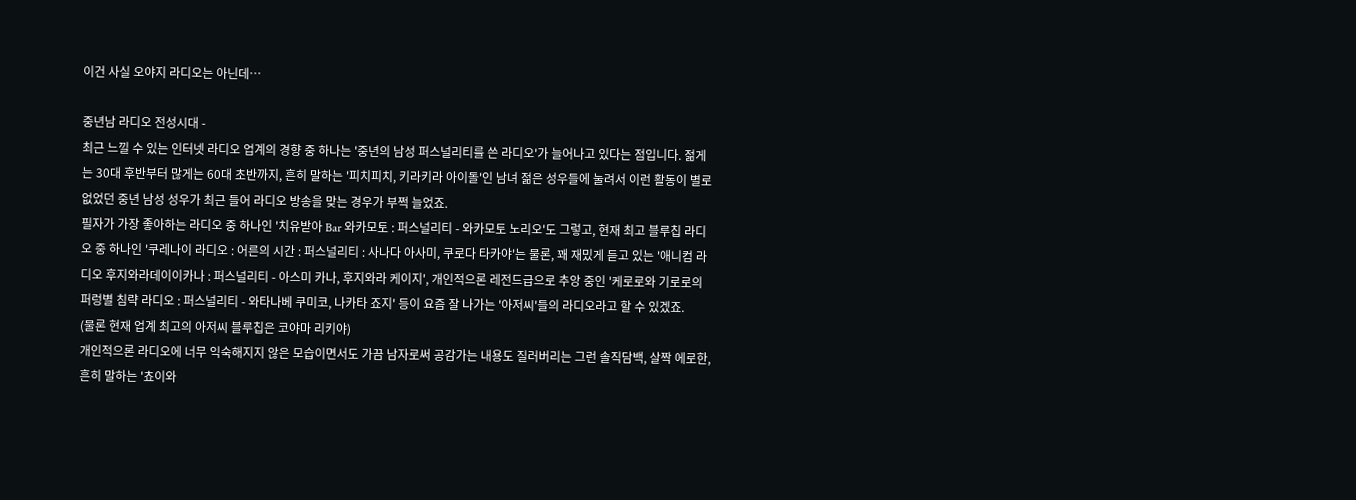이건 사실 오야지 라디오는 아닌데…

중년남 라디오 전성시대 -
최근 느낄 수 있는 인터넷 라디오 업계의 경향 중 하나는 '중년의 남성 퍼스널리티를 쓴 라디오'가 늘어나고 있다는 점입니다. 젊게는 30대 후반부터 많게는 60대 초반까지, 흔히 말하는 '피치피치, 키라키라 아이돌'인 남녀 젊은 성우들에 눌려서 이런 활동이 별로 없었던 중년 남성 성우가 최근 들어 라디오 방송을 맞는 경우가 부쩍 늘었죠.
필자가 가장 좋아하는 라디오 중 하나인 '치유받아 Bar 와카모토 : 퍼스널리티 - 와카모토 노리오'도 그렇고, 현재 최고 블루칩 라디오 중 하나인 '쿠레나이 라디오 : 어른의 시간 : 퍼스널리티 : 사나다 아사미, 쿠로다 타카야'는 물론, 꽤 재밌게 듣고 있는 '애니컴 라디오 후지와라데이이카나 : 퍼스널리티 - 아스미 카나, 후지와라 케이지', 개인적으론 레전드급으로 추앙 중인 '케로로와 기로로의 퍼렁별 침략 라디오 : 퍼스널리티 - 와타나베 쿠미코, 나카타 죠지' 등이 요즘 잘 나가는 '아저씨'들의 라디오라고 할 수 있겠죠.
(물론 현재 업계 최고의 아저씨 블루칩은 코야마 리키야)
개인적으론 라디오에 너무 익숙해지지 않은 모습이면서도 가끔 남자로써 공감가는 내용도 질러버리는 그런 솔직담백, 살짝 에로한, 흔히 말하는 '쵸이와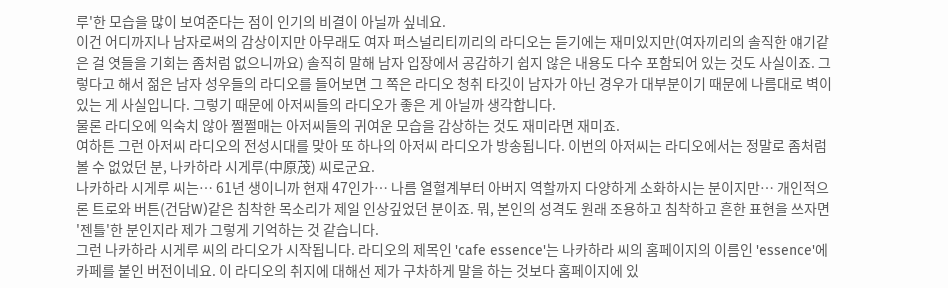루'한 모습을 많이 보여준다는 점이 인기의 비결이 아닐까 싶네요.
이건 어디까지나 남자로써의 감상이지만 아무래도 여자 퍼스널리티끼리의 라디오는 듣기에는 재미있지만(여자끼리의 솔직한 얘기같은 걸 엿들을 기회는 좀처럼 없으니까요) 솔직히 말해 남자 입장에서 공감하기 쉽지 않은 내용도 다수 포함되어 있는 것도 사실이죠. 그렇다고 해서 젊은 남자 성우들의 라디오를 들어보면 그 쪽은 라디오 청취 타깃이 남자가 아닌 경우가 대부분이기 때문에 나름대로 벽이 있는 게 사실입니다. 그렇기 때문에 아저씨들의 라디오가 좋은 게 아닐까 생각합니다.
물론 라디오에 익숙치 않아 쩔쩔매는 아저씨들의 귀여운 모습을 감상하는 것도 재미라면 재미죠.
여하튼 그런 아저씨 라디오의 전성시대를 맞아 또 하나의 아저씨 라디오가 방송됩니다. 이번의 아저씨는 라디오에서는 정말로 좀처럼 볼 수 없었던 분, 나카하라 시게루(中原茂) 씨로군요.
나카하라 시게루 씨는… 61년 생이니까 현재 47인가… 나름 열혈계부터 아버지 역할까지 다양하게 소화하시는 분이지만… 개인적으론 트로와 버튼(건담W)같은 침착한 목소리가 제일 인상깊었던 분이죠. 뭐, 본인의 성격도 원래 조용하고 침착하고 흔한 표현을 쓰자면 '젠틀'한 분인지라 제가 그렇게 기억하는 것 같습니다.
그런 나카하라 시게루 씨의 라디오가 시작됩니다. 라디오의 제목인 'cafe essence'는 나카하라 씨의 홈페이지의 이름인 'essence'에 카페를 붙인 버전이네요. 이 라디오의 취지에 대해선 제가 구차하게 말을 하는 것보다 홈페이지에 있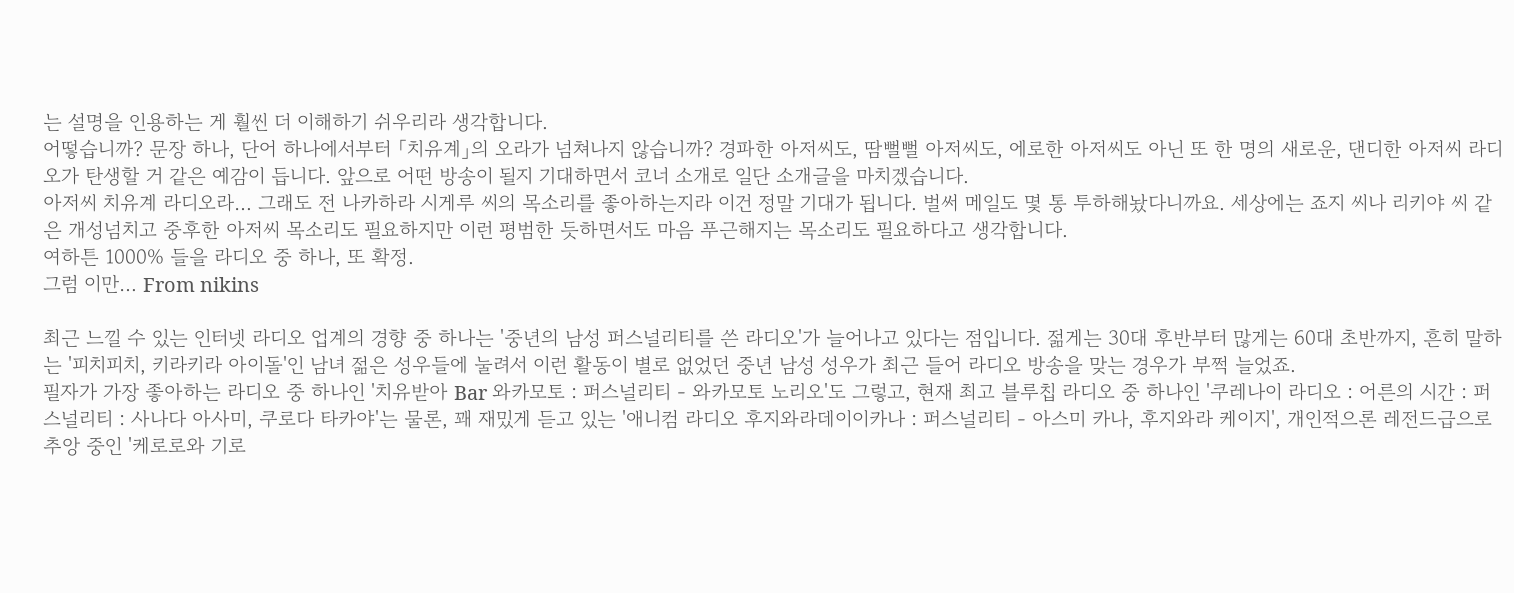는 설명을 인용하는 게 훨씬 더 이해하기 쉬우리라 생각합니다.
어떻습니까? 문장 하나, 단어 하나에서부터 「치유계」의 오라가 넘쳐나지 않습니까? 경파한 아저씨도, 땀뻘뻘 아저씨도, 에로한 아저씨도 아닌 또 한 명의 새로운, 댄디한 아저씨 라디오가 탄생할 거 같은 예감이 듭니다. 앞으로 어떤 방송이 될지 기대하면서 코너 소개로 일단 소개글을 마치겠습니다.
아저씨 치유계 라디오라… 그래도 전 나카하라 시게루 씨의 목소리를 좋아하는지라 이건 정말 기대가 됩니다. 벌써 메일도 몇 통 투하해놨다니까요. 세상에는 죠지 씨나 리키야 씨 같은 개성넘치고 중후한 아저씨 목소리도 필요하지만 이런 평범한 듯하면서도 마음 푸근해지는 목소리도 필요하다고 생각합니다.
여하튼 1000% 들을 라디오 중 하나, 또 확정.
그럼 이만… From nikins

최근 느낄 수 있는 인터넷 라디오 업계의 경향 중 하나는 '중년의 남성 퍼스널리티를 쓴 라디오'가 늘어나고 있다는 점입니다. 젊게는 30대 후반부터 많게는 60대 초반까지, 흔히 말하는 '피치피치, 키라키라 아이돌'인 남녀 젊은 성우들에 눌려서 이런 활동이 별로 없었던 중년 남성 성우가 최근 들어 라디오 방송을 맞는 경우가 부쩍 늘었죠.
필자가 가장 좋아하는 라디오 중 하나인 '치유받아 Bar 와카모토 : 퍼스널리티 - 와카모토 노리오'도 그렇고, 현재 최고 블루칩 라디오 중 하나인 '쿠레나이 라디오 : 어른의 시간 : 퍼스널리티 : 사나다 아사미, 쿠로다 타카야'는 물론, 꽤 재밌게 듣고 있는 '애니컴 라디오 후지와라데이이카나 : 퍼스널리티 - 아스미 카나, 후지와라 케이지', 개인적으론 레전드급으로 추앙 중인 '케로로와 기로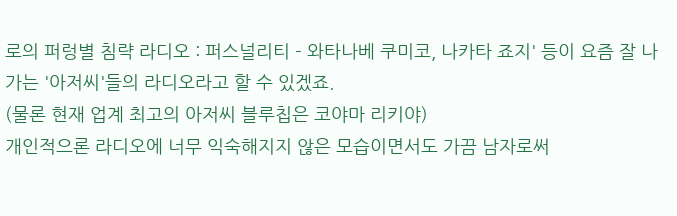로의 퍼렁별 침략 라디오 : 퍼스널리티 - 와타나베 쿠미코, 나카타 죠지' 등이 요즘 잘 나가는 '아저씨'들의 라디오라고 할 수 있겠죠.
(물론 현재 업계 최고의 아저씨 블루칩은 코야마 리키야)
개인적으론 라디오에 너무 익숙해지지 않은 모습이면서도 가끔 남자로써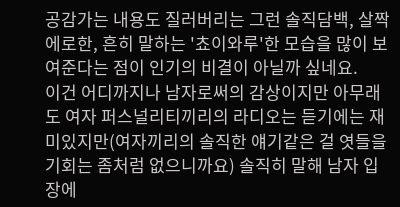공감가는 내용도 질러버리는 그런 솔직담백, 살짝 에로한, 흔히 말하는 '쵸이와루'한 모습을 많이 보여준다는 점이 인기의 비결이 아닐까 싶네요.
이건 어디까지나 남자로써의 감상이지만 아무래도 여자 퍼스널리티끼리의 라디오는 듣기에는 재미있지만(여자끼리의 솔직한 얘기같은 걸 엿들을 기회는 좀처럼 없으니까요) 솔직히 말해 남자 입장에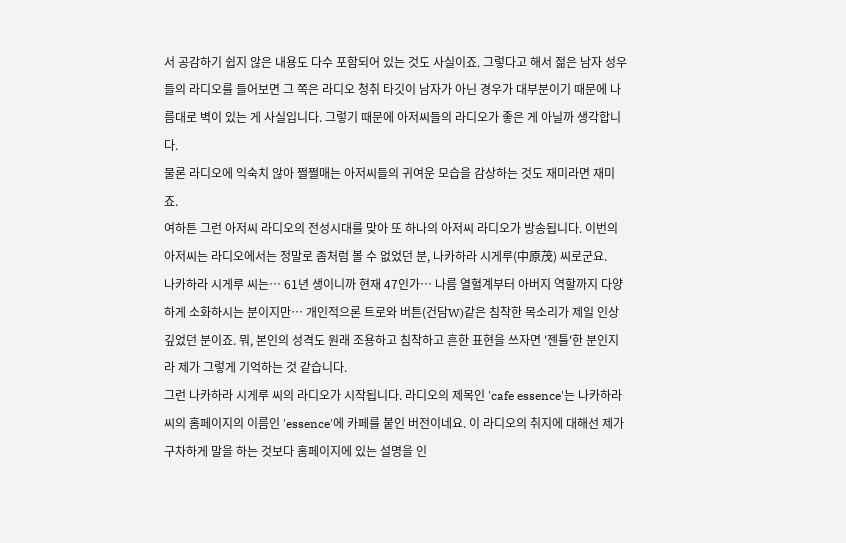서 공감하기 쉽지 않은 내용도 다수 포함되어 있는 것도 사실이죠. 그렇다고 해서 젊은 남자 성우들의 라디오를 들어보면 그 쪽은 라디오 청취 타깃이 남자가 아닌 경우가 대부분이기 때문에 나름대로 벽이 있는 게 사실입니다. 그렇기 때문에 아저씨들의 라디오가 좋은 게 아닐까 생각합니다.
물론 라디오에 익숙치 않아 쩔쩔매는 아저씨들의 귀여운 모습을 감상하는 것도 재미라면 재미죠.
여하튼 그런 아저씨 라디오의 전성시대를 맞아 또 하나의 아저씨 라디오가 방송됩니다. 이번의 아저씨는 라디오에서는 정말로 좀처럼 볼 수 없었던 분, 나카하라 시게루(中原茂) 씨로군요.
나카하라 시게루 씨는… 61년 생이니까 현재 47인가… 나름 열혈계부터 아버지 역할까지 다양하게 소화하시는 분이지만… 개인적으론 트로와 버튼(건담W)같은 침착한 목소리가 제일 인상깊었던 분이죠. 뭐, 본인의 성격도 원래 조용하고 침착하고 흔한 표현을 쓰자면 '젠틀'한 분인지라 제가 그렇게 기억하는 것 같습니다.
그런 나카하라 시게루 씨의 라디오가 시작됩니다. 라디오의 제목인 'cafe essence'는 나카하라 씨의 홈페이지의 이름인 'essence'에 카페를 붙인 버전이네요. 이 라디오의 취지에 대해선 제가 구차하게 말을 하는 것보다 홈페이지에 있는 설명을 인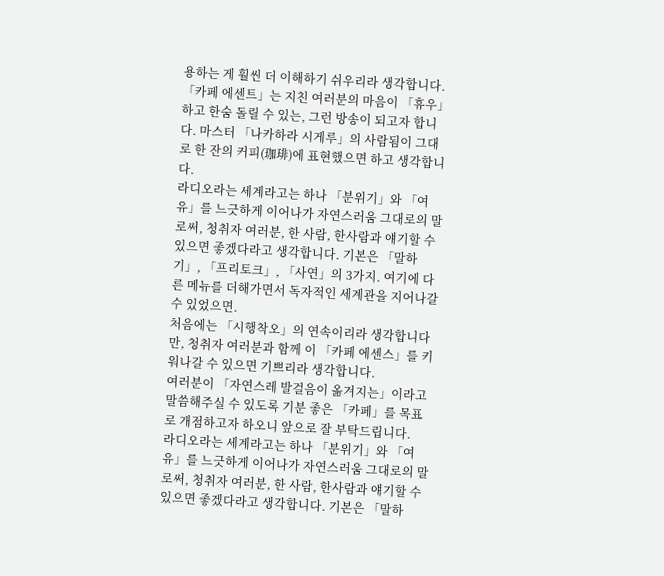용하는 게 훨씬 더 이해하기 쉬우리라 생각합니다.
「카페 에센트」는 지친 여러분의 마음이 「휴우」하고 한숨 돌릴 수 있는, 그런 방송이 되고자 합니다. 마스터 「나카하라 시게루」의 사람됨이 그대로 한 잔의 커피(珈琲)에 표현했으면 하고 생각합니다.
라디오라는 세계라고는 하나 「분위기」와 「여유」를 느긋하게 이어나가 자연스러움 그대로의 말로써, 청취자 여러분, 한 사람, 한사람과 얘기할 수 있으면 좋겠다라고 생각합니다. 기본은 「말하기」, 「프리토크」, 「사연」의 3가지. 여기에 다른 메뉴를 더해가면서 독자적인 세계관을 지어나갈 수 있었으면.
처음에는 「시행착오」의 연속이리라 생각합니다만, 청취자 여러분과 함께 이 「카페 에센스」를 키워나갈 수 있으면 기쁘리라 생각합니다.
여러분이 「자연스레 발걸음이 옮겨지는」이라고 말씀해주실 수 있도록 기분 좋은 「카페」를 목표로 개점하고자 하오니 앞으로 잘 부탁드립니다.
라디오라는 세계라고는 하나 「분위기」와 「여유」를 느긋하게 이어나가 자연스러움 그대로의 말로써, 청취자 여러분, 한 사람, 한사람과 얘기할 수 있으면 좋겠다라고 생각합니다. 기본은 「말하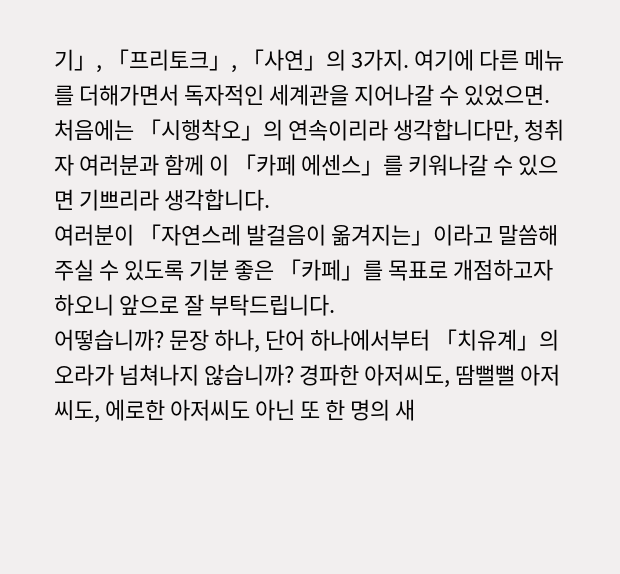기」, 「프리토크」, 「사연」의 3가지. 여기에 다른 메뉴를 더해가면서 독자적인 세계관을 지어나갈 수 있었으면.
처음에는 「시행착오」의 연속이리라 생각합니다만, 청취자 여러분과 함께 이 「카페 에센스」를 키워나갈 수 있으면 기쁘리라 생각합니다.
여러분이 「자연스레 발걸음이 옮겨지는」이라고 말씀해주실 수 있도록 기분 좋은 「카페」를 목표로 개점하고자 하오니 앞으로 잘 부탁드립니다.
어떻습니까? 문장 하나, 단어 하나에서부터 「치유계」의 오라가 넘쳐나지 않습니까? 경파한 아저씨도, 땀뻘뻘 아저씨도, 에로한 아저씨도 아닌 또 한 명의 새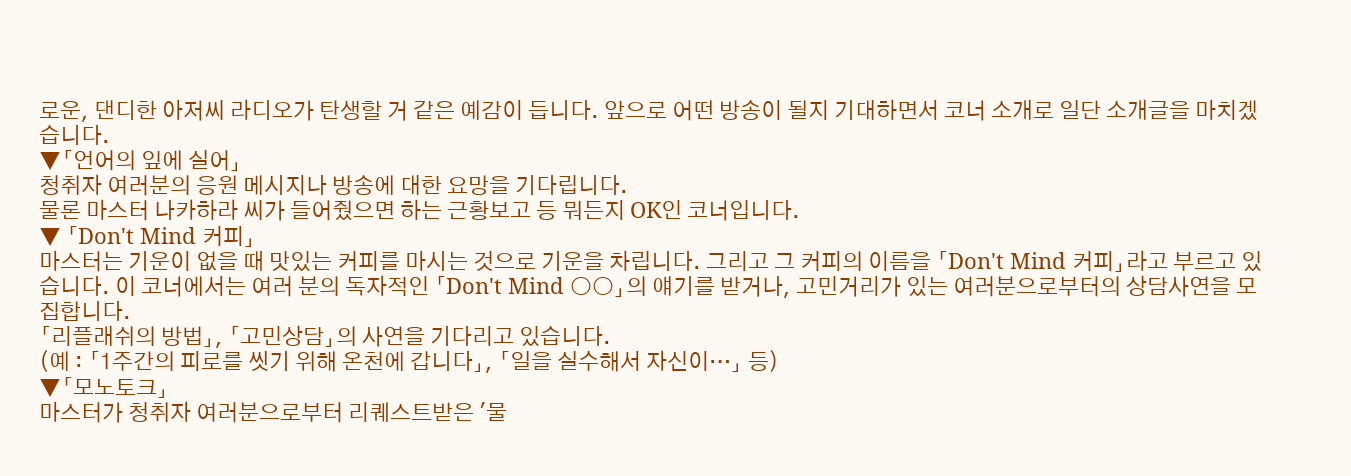로운, 댄디한 아저씨 라디오가 탄생할 거 같은 예감이 듭니다. 앞으로 어떤 방송이 될지 기대하면서 코너 소개로 일단 소개글을 마치겠습니다.
▼「언어의 잎에 실어」
청취자 여러분의 응원 메시지나 방송에 대한 요망을 기다립니다.
물론 마스터 나카하라 씨가 들어줬으면 하는 근황보고 등 뭐든지 OK인 코너입니다.
▼ 「Don't Mind 커피」
마스터는 기운이 없을 때 맛있는 커피를 마시는 것으로 기운을 차립니다. 그리고 그 커피의 이름을 「Don't Mind 커피」라고 부르고 있습니다. 이 코너에서는 여러 분의 독자적인 「Don't Mind ○○」의 얘기를 받거나, 고민거리가 있는 여러분으로부터의 상담사연을 모집합니다.
「리플래쉬의 방법」, 「고민상담」의 사연을 기다리고 있습니다.
(예 : 「1주간의 피로를 씻기 위해 온천에 갑니다」, 「일을 실수해서 자신이…」 등)
▼「모노토크」
마스터가 청취자 여러분으로부터 리퀘스트받은 '물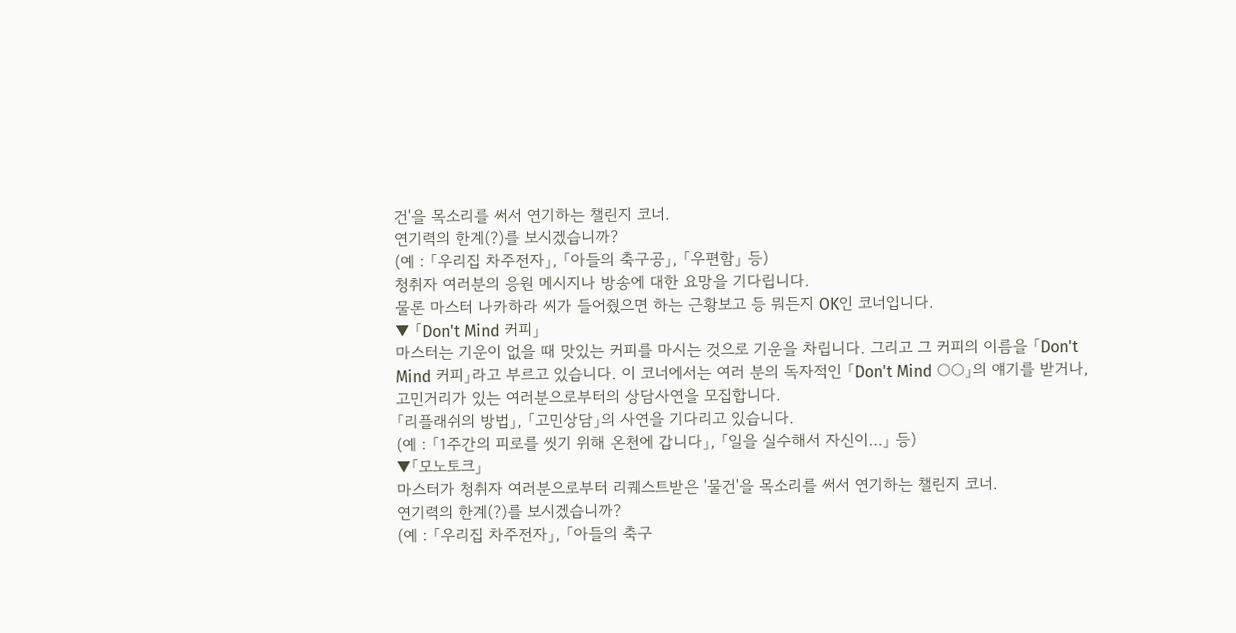건'을 목소리를 써서 연기하는 챌린지 코너.
연기력의 한계(?)를 보시겠습니까?
(예 : 「우리집 차주전자」, 「아들의 축구공」, 「우편함」 등)
청취자 여러분의 응원 메시지나 방송에 대한 요망을 기다립니다.
물론 마스터 나카하라 씨가 들어줬으면 하는 근황보고 등 뭐든지 OK인 코너입니다.
▼ 「Don't Mind 커피」
마스터는 기운이 없을 때 맛있는 커피를 마시는 것으로 기운을 차립니다. 그리고 그 커피의 이름을 「Don't Mind 커피」라고 부르고 있습니다. 이 코너에서는 여러 분의 독자적인 「Don't Mind ○○」의 얘기를 받거나, 고민거리가 있는 여러분으로부터의 상담사연을 모집합니다.
「리플래쉬의 방법」, 「고민상담」의 사연을 기다리고 있습니다.
(예 : 「1주간의 피로를 씻기 위해 온천에 갑니다」, 「일을 실수해서 자신이…」 등)
▼「모노토크」
마스터가 청취자 여러분으로부터 리퀘스트받은 '물건'을 목소리를 써서 연기하는 챌린지 코너.
연기력의 한계(?)를 보시겠습니까?
(예 : 「우리집 차주전자」, 「아들의 축구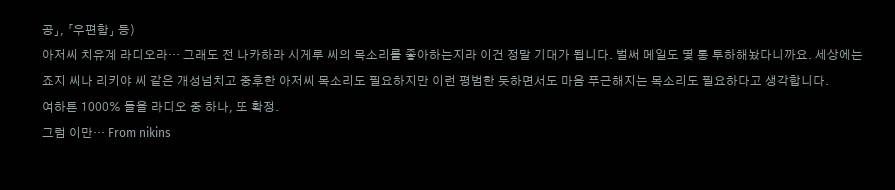공」, 「우편함」 등)
아저씨 치유계 라디오라… 그래도 전 나카하라 시게루 씨의 목소리를 좋아하는지라 이건 정말 기대가 됩니다. 벌써 메일도 몇 통 투하해놨다니까요. 세상에는 죠지 씨나 리키야 씨 같은 개성넘치고 중후한 아저씨 목소리도 필요하지만 이런 평범한 듯하면서도 마음 푸근해지는 목소리도 필요하다고 생각합니다.
여하튼 1000% 들을 라디오 중 하나, 또 확정.
그럼 이만… From nikins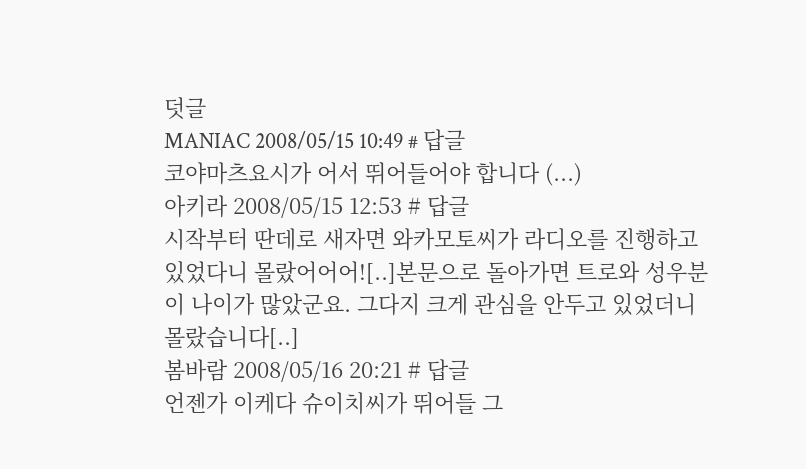덧글
MANIAC 2008/05/15 10:49 # 답글
코야마츠요시가 어서 뛰어들어야 합니다 (...)
아키라 2008/05/15 12:53 # 답글
시작부터 딴데로 새자면 와카모토씨가 라디오를 진행하고있었다니 몰랐어어어![..]본문으로 돌아가면 트로와 성우분이 나이가 많았군요. 그다지 크게 관심을 안두고 있었더니 몰랐습니다[..]
봄바람 2008/05/16 20:21 # 답글
언젠가 이케다 슈이치씨가 뛰어들 그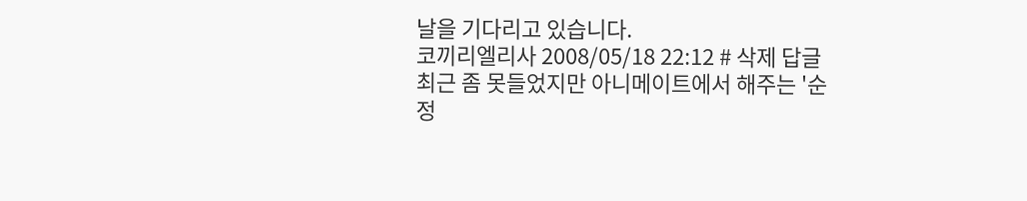날을 기다리고 있습니다.
코끼리엘리사 2008/05/18 22:12 # 삭제 답글
최근 좀 못들었지만 아니메이트에서 해주는 '순정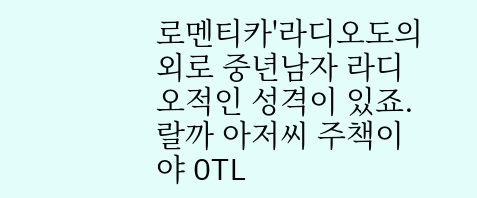로멘티카'라디오도의외로 중년남자 라디오적인 성격이 있죠. 랄까 아저씨 주책이야 OTL